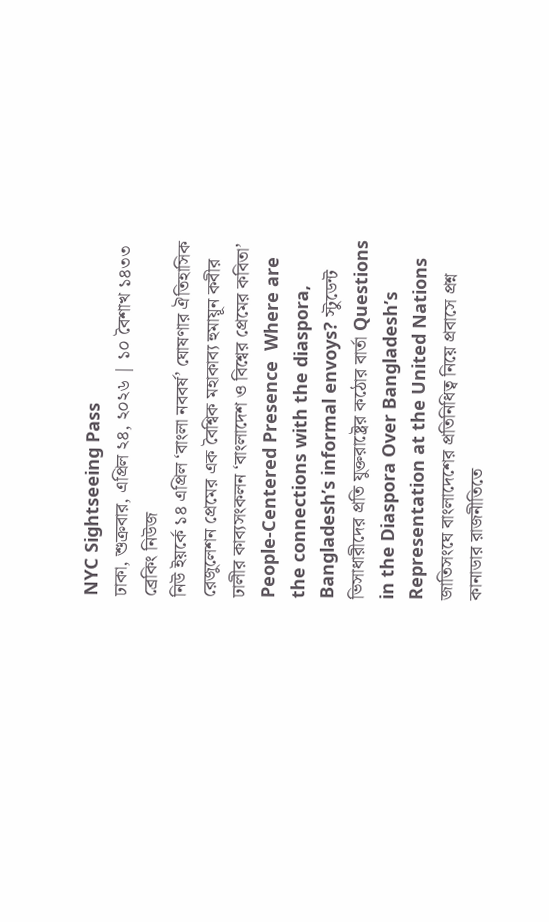NYC Sightseeing Pass
ঢাকা, শুক্রবার, এপ্রিল ২৪, ২০২৬ | ১০ বৈশাখ ১৪৩৩
ব্রেকিং নিউজ
নিউ ইয়র্কে ১৪ এপ্রিল ‘বাংলা নববর্ষ’ ঘোষণার ঐতিহাসিক রেজুলেশন প্রেমের এক বৈশ্বিক মহাকাব্য হুমায়ূন কবীর ঢালীর কাব্যসংকলন ‘বাংলাদেশ ও বিশ্বের প্রেমের কবিতা’ People-Centered Presence  Where are the connections with the diaspora, Bangladesh’s informal envoys? স্টুডেন্ট ভিসাধারীদের প্রতি যুক্তরাষ্ট্রের কঠোর বার্তা Questions in the Diaspora Over Bangladesh’s Representation at the United Nations জাতিসংঘে বাংলাদেশের প্রতিনিধিত্ব নিয়ে প্রবাসে প্রশ্ন কানাডার রাজনীতিতে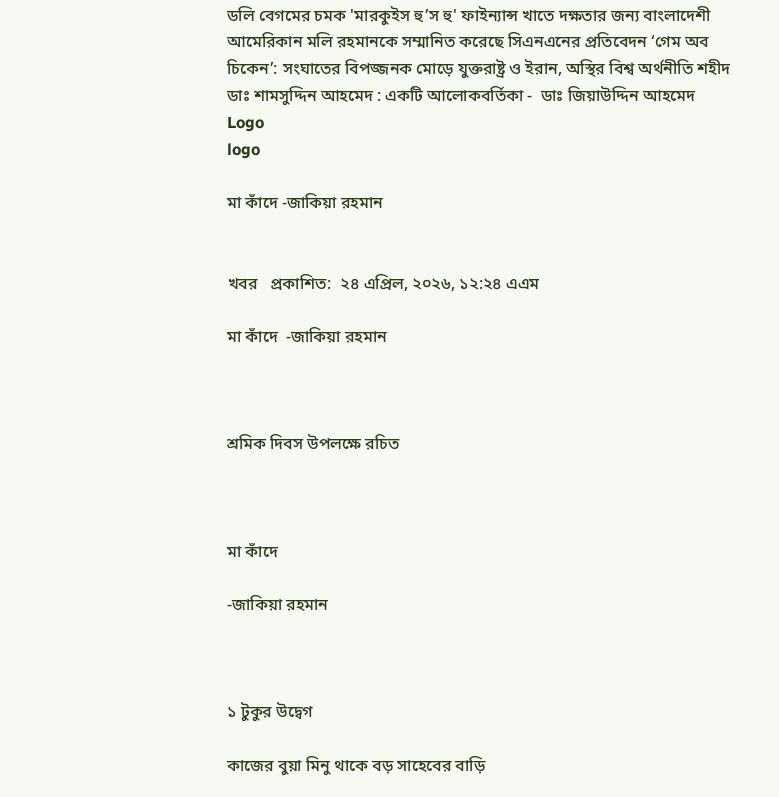ডলি বেগমের চমক 'মারকুইস হু’স হু' ফাইন্যান্স খাতে দক্ষতার জন্য বাংলাদেশী আমেরিকান মলি রহমানকে সম্মানিত করেছে সিএনএনের প্রতিবেদন ‘গেম অব চিকেন’: সংঘাতের বিপজ্জনক মোড়ে যুক্তরাষ্ট্র ও ইরান, অস্থির বিশ্ব অর্থনীতি শহীদ ডাঃ শামসুদ্দিন আহমেদ : একটি আলোকবর্তিকা -  ডাঃ জিয়াউদ্দিন আহমেদ
Logo
logo

মা কাঁদে -জাকিয়া রহমান


খবর   প্রকাশিত:  ২৪ এপ্রিল, ২০২৬, ১২:২৪ এএম

মা কাঁদে  -জাকিয়া রহমান



শ্রমিক দিবস উপলক্ষে রচিত



মা কাঁদে

-জাকিয়া রহমান



১ টুকুর উদ্বেগ

কাজের বুয়া মিনু থাকে বড় সাহেবের বাড়ি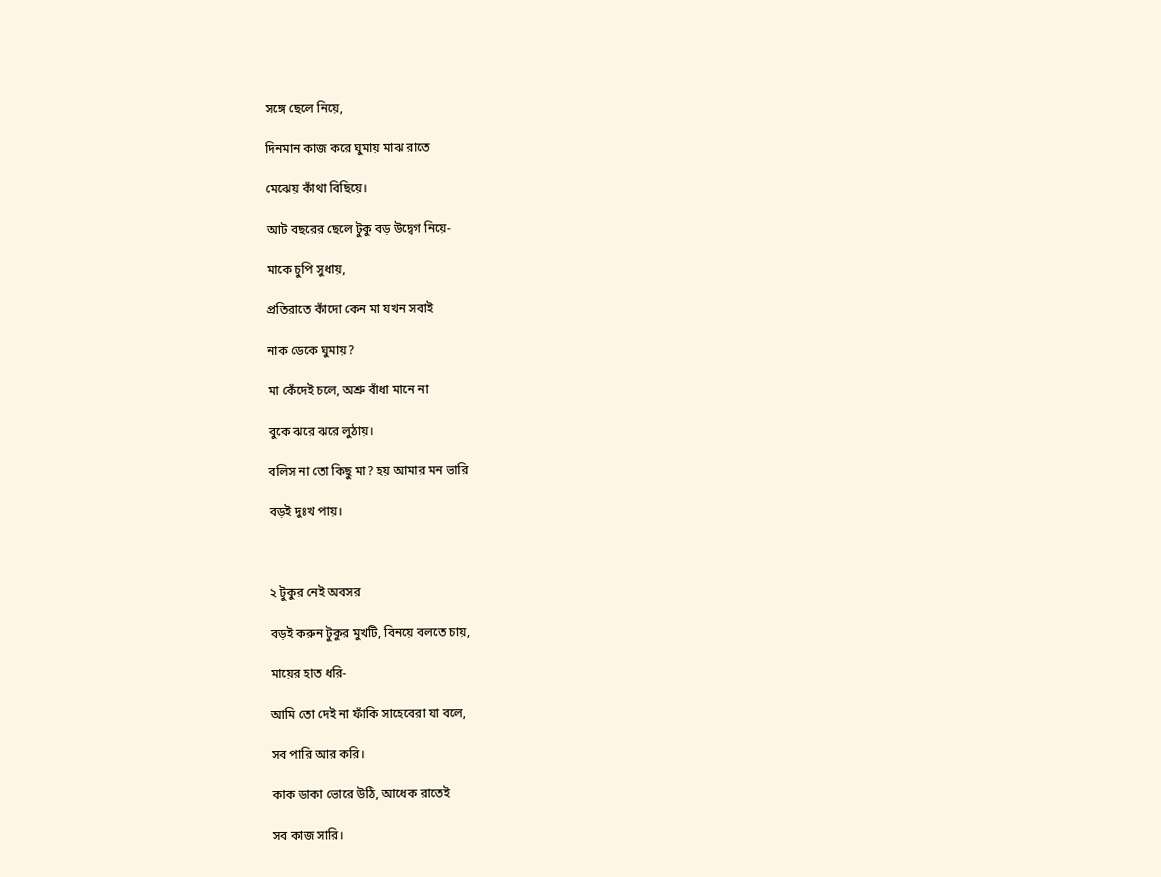সঙ্গে ছেলে নিয়ে,

দিনমান কাজ করে ঘুমায় মাঝ রাতে

মেঝেয় কাঁথা বিছিয়ে।

আট বছরের ছেলে টুকু বড় উদ্বেগ নিয়ে-

মাকে চুপি সুধায়,

প্রতিরাতে কাঁদো কেন মা যখন সবাই

নাক ডেকে ঘুমায়?

মা কেঁদেই চলে, অশ্রু বাঁধা মানে না

বুকে ঝরে ঝরে লুঠায়।

বলিস না তো কিছু মা? হয় আমার মন ভারি

বড়ই দুঃখ পায়।



২ টুকুর নেই অবসর

বড়ই করুন টুকুর মুখটি, বিনয়ে বলতে চায়,

মায়ের হাত ধরি-

আমি তো দেই না ফাঁকি সাহেবেরা যা বলে,

সব পারি আর করি।

কাক ডাকা ভোরে উঠি, আধেক রাতেই

সব কাজ সারি।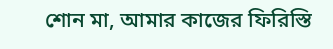শোন মা, আমার কাজের ফিরিস্তি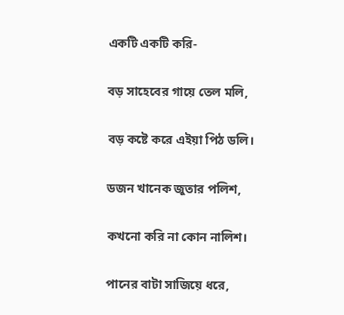একটি একটি করি-

বড় সাহেবের গায়ে তেল মলি,

বড় কষ্টে করে এইয়া পিঠ ডলি।

ডজন খানেক জুতার পলিশ,

কখনো করি না কোন নালিশ।

পানের বাটা সাজিয়ে ধরে,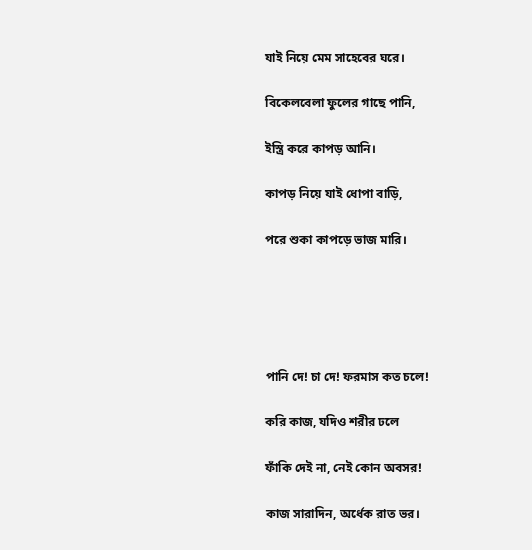যাই নিয়ে মেম সাহেবের ঘরে।

বিকেলবেলা ফুলের গাছে পানি,

ইস্ত্রি করে কাপড় আনি।

কাপড় নিয়ে যাই ধোপা বাড়ি,

পরে শুকা কাপড়ে ভাজ মারি।





পানি দে! চা দে! ফরমাস কত চলে!

করি কাজ, যদিও শরীর ঢলে

ফাঁকি দেই না, নেই কোন অবসর!

কাজ সারাদিন, অর্ধেক রাত ভর।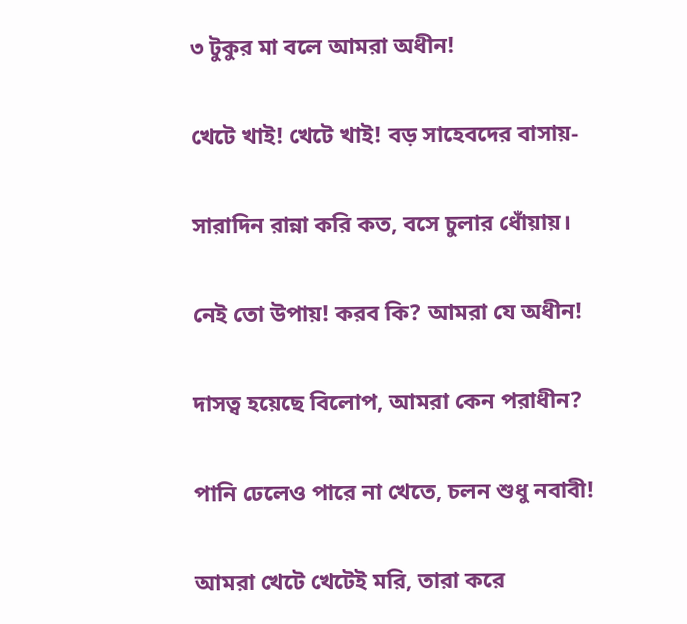৩ টুকুর মা বলে আমরা অধীন!

খেটে খাই! খেটে খাই! বড় সাহেবদের বাসায়-

সারাদিন রান্না করি কত, বসে চুলার ধোঁয়ায়।

নেই তো উপায়! করব কি? আমরা যে অধীন!

দাসত্ব হয়েছে বিলোপ, আমরা কেন পরাধীন?

পানি ঢেলেও পারে না খেতে, চলন শুধু নবাবী!

আমরা খেটে খেটেই মরি, তারা করে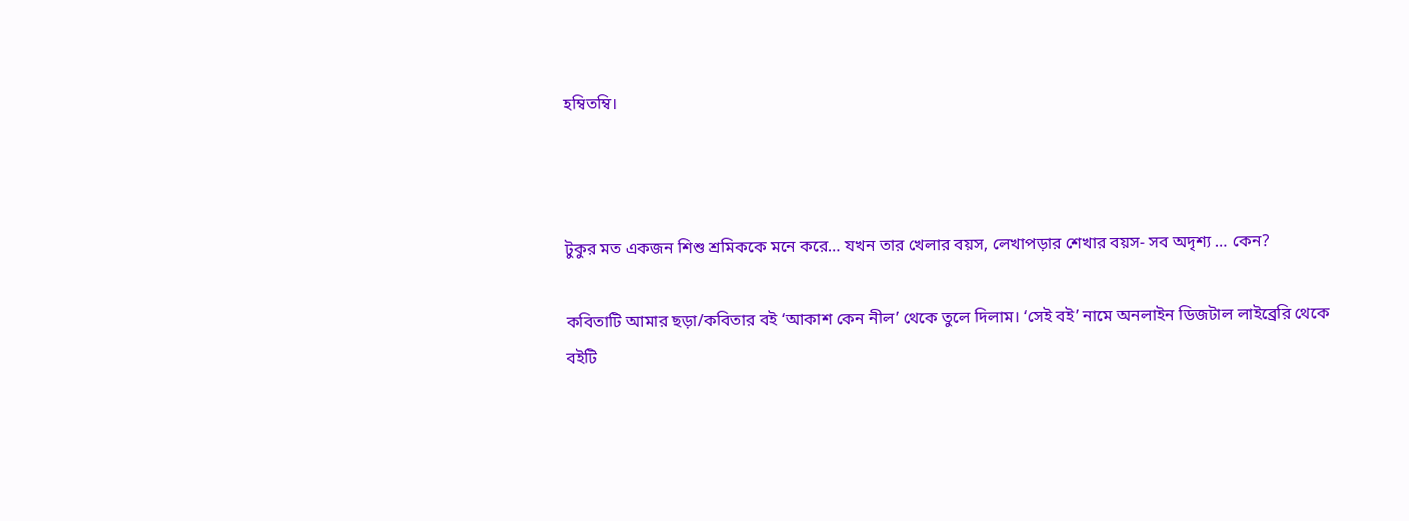হম্বিতম্বি।



টুকুর মত একজন শিশু শ্রমিককে মনে করে… যখন তার খেলার বয়স, লেখাপড়ার শেখার বয়স- সব অদৃশ্য … কেন?

কবিতাটি আমার ছড়া/কবিতার বই ‘আকাশ কেন নীল’ থেকে তুলে দিলাম। ‘সেই বই’ নামে অনলাইন ডিজটাল লাইব্রেরি থেকে বইটি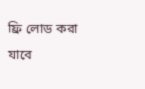ফ্রি লোড করা যাবে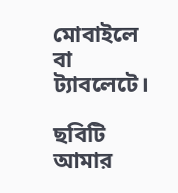মোবাইলে বা ট্যাবলেটে।

ছবিটি আমার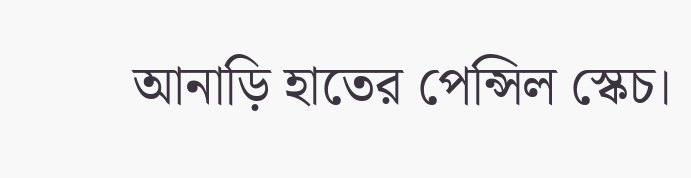আনাড়ি হাতের পেন্সিল স্কেচ।